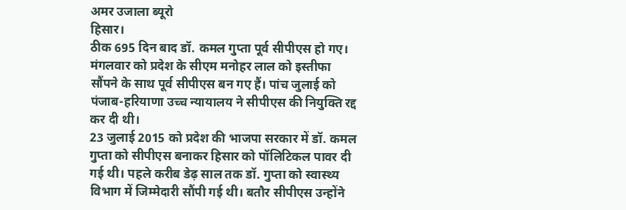अमर उजाला ब्यूरो
हिसार।
ठीक 695 दिन बाद डॉ. कमल गुप्ता पूर्व सीपीएस हो गए। मंगलवार को प्रदेश के सीएम मनोहर लाल को इस्तीफा सौंपने के साथ पूर्व सीपीएस बन गए हैं। पांच जुलाई को पंजाब-हरियाणा उच्च न्यायालय ने सीपीएस की नियुक्ति रद्द कर दी थी।
23 जुलाई 2015 को प्रदेश की भाजपा सरकार में डॉ. कमल गुप्ता को सीपीएस बनाकर हिसार को पॉलिटिकल पावर दी गई थी। पहले करीब डेढ़ साल तक डॉ. गुप्ता को स्वास्थ्य विभाग में जिम्मेदारी सौंपी गई थी। बतौर सीपीएस उन्होंने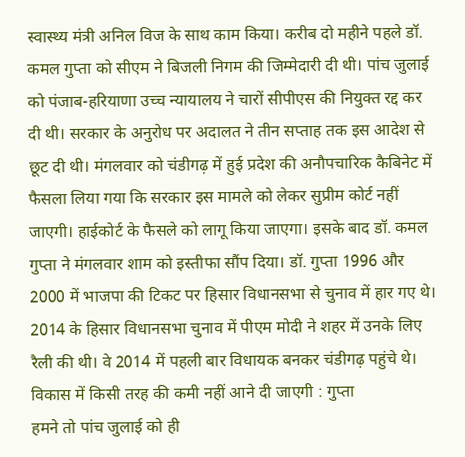स्वास्थ्य मंत्री अनिल विज के साथ काम किया। करीब दो महीने पहले डॉ. कमल गुप्ता को सीएम ने बिजली निगम की जिम्मेदारी दी थी। पांच जुलाई को पंजाब-हरियाणा उच्च न्यायालय ने चारों सीपीएस की नियुक्त रद्द कर दी थी। सरकार के अनुरोध पर अदालत ने तीन सप्ताह तक इस आदेश से छूट दी थी। मंगलवार को चंडीगढ़ में हुई प्रदेश की अनौपचारिक कैबिनेट में फैसला लिया गया कि सरकार इस मामले को लेकर सुप्रीम कोर्ट नहीं जाएगी। हाईकोर्ट के फैसले को लागू किया जाएगा। इसके बाद डॉ. कमल गुप्ता ने मंगलवार शाम को इस्तीफा सौंप दिया। डॉ. गुप्ता 1996 और 2000 में भाजपा की टिकट पर हिसार विधानसभा से चुनाव में हार गए थे। 2014 के हिसार विधानसभा चुनाव में पीएम मोदी ने शहर में उनके लिए रैली की थी। वे 2014 में पहली बार विधायक बनकर चंडीगढ़ पहुंचे थे।
विकास में किसी तरह की कमी नहीं आने दी जाएगी : गुप्ता
हमने तो पांच जुलाई को ही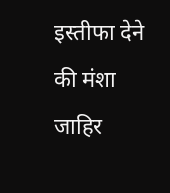इस्तीफा देने की मंशा जाहिर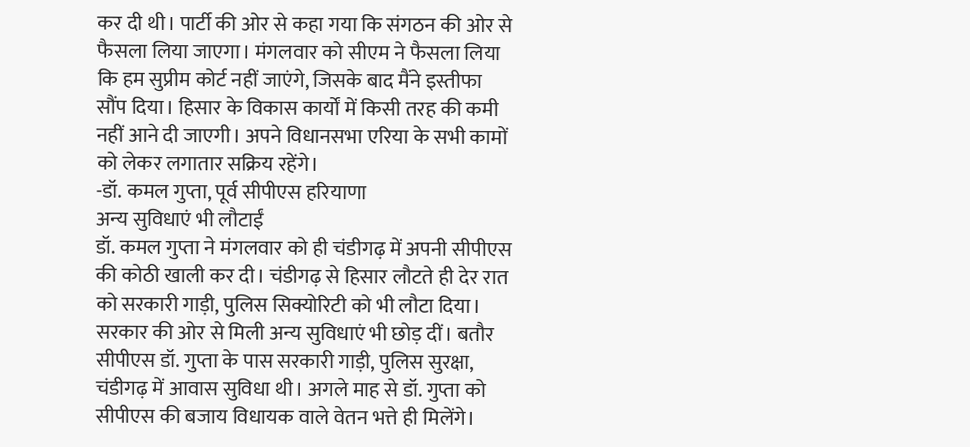कर दी थी। पार्टी की ओर से कहा गया कि संगठन की ओर से फैसला लिया जाएगा। मंगलवार को सीएम ने फैसला लिया कि हम सुप्रीम कोर्ट नहीं जाएंगे, जिसके बाद मैंने इस्तीफा सौंप दिया। हिसार के विकास कार्यों में किसी तरह की कमी नहीं आने दी जाएगी। अपने विधानसभा एरिया के सभी कामों को लेकर लगातार सक्रिय रहेंगे।
-डॉ. कमल गुप्ता, पूर्व सीपीएस हरियाणा
अन्य सुविधाएं भी लौटाईं
डॉ. कमल गुप्ता ने मंगलवार को ही चंडीगढ़ में अपनी सीपीएस की कोठी खाली कर दी। चंडीगढ़ से हिसार लौटते ही देर रात को सरकारी गाड़ी, पुलिस सिक्योरिटी को भी लौटा दिया। सरकार की ओर से मिली अन्य सुविधाएं भी छोड़ दीं। बतौर सीपीएस डॉ. गुप्ता के पास सरकारी गाड़ी, पुलिस सुरक्षा, चंडीगढ़ में आवास सुविधा थी। अगले माह से डॉ. गुप्ता को सीपीएस की बजाय विधायक वाले वेतन भत्ते ही मिलेंगे।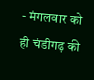- मंगलवार को ही चंडीगढ़ की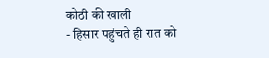कोठी की खाली
- हिसार पहुंचते ही रात को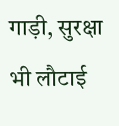गाड़ी, सुरक्षा भी लौटाई